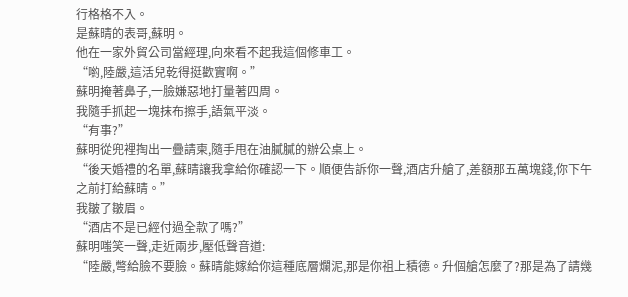行格格不入。
是蘇晴的表哥,蘇明。
他在一家外貿公司當經理,向來看不起我這個修車工。
“喲,陸嚴,這活兒乾得挺歡實啊。”
蘇明掩著鼻子,一臉嫌惡地打量著四周。
我隨手抓起一塊抹布擦手,語氣平淡。
“有事?”
蘇明從兜裡掏出一疊請柬,隨手甩在油膩膩的辦公桌上。
“後天婚禮的名單,蘇晴讓我拿給你確認一下。順便告訴你一聲,酒店升艙了,差額那五萬塊錢,你下午之前打給蘇晴。”
我皺了皺眉。
“酒店不是已經付過全款了嗎?”
蘇明嗤笑一聲,走近兩步,壓低聲音道:
“陸嚴,彆給臉不要臉。蘇晴能嫁給你這種底層爛泥,那是你祖上積德。升個艙怎麼了?那是為了請幾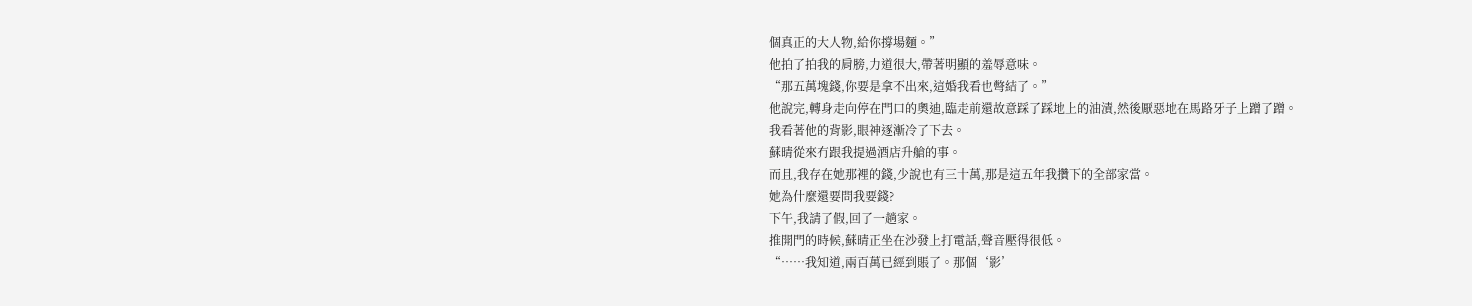個真正的大人物,給你撐場麵。”
他拍了拍我的肩膀,力道很大,帶著明顯的羞辱意味。
“那五萬塊錢,你要是拿不出來,這婚我看也彆結了。”
他說完,轉身走向停在門口的奧迪,臨走前還故意踩了踩地上的油漬,然後厭惡地在馬路牙子上蹭了蹭。
我看著他的背影,眼神逐漸冷了下去。
蘇晴從來冇跟我提過酒店升艙的事。
而且,我存在她那裡的錢,少說也有三十萬,那是這五年我攢下的全部家當。
她為什麼還要問我要錢?
下午,我請了假,回了一趟家。
推開門的時候,蘇晴正坐在沙發上打電話,聲音壓得很低。
“……我知道,兩百萬已經到賬了。那個‘影’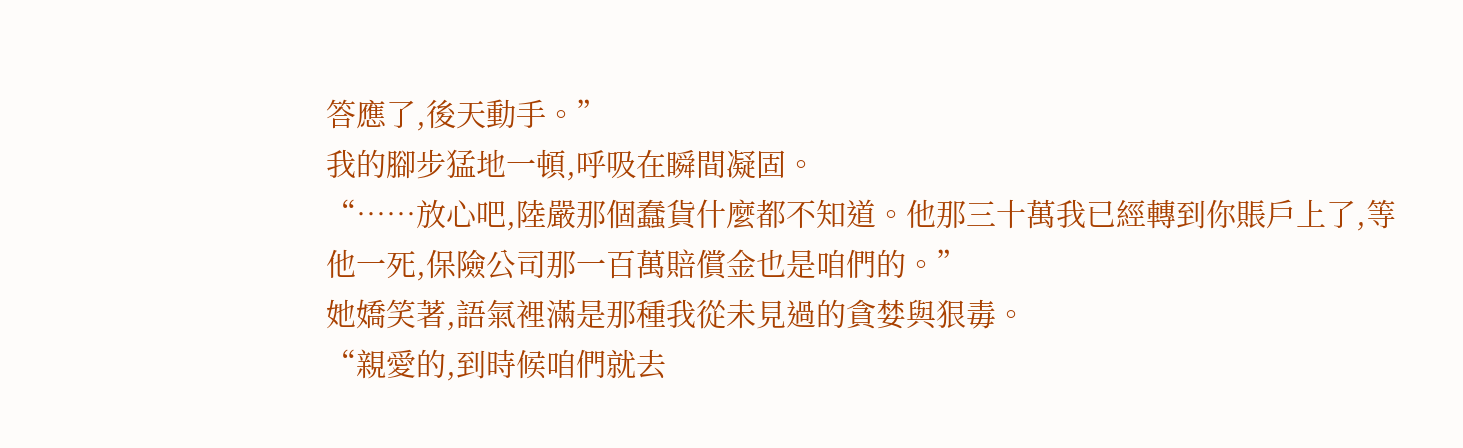答應了,後天動手。”
我的腳步猛地一頓,呼吸在瞬間凝固。
“……放心吧,陸嚴那個蠢貨什麼都不知道。他那三十萬我已經轉到你賬戶上了,等他一死,保險公司那一百萬賠償金也是咱們的。”
她嬌笑著,語氣裡滿是那種我從未見過的貪婪與狠毒。
“親愛的,到時候咱們就去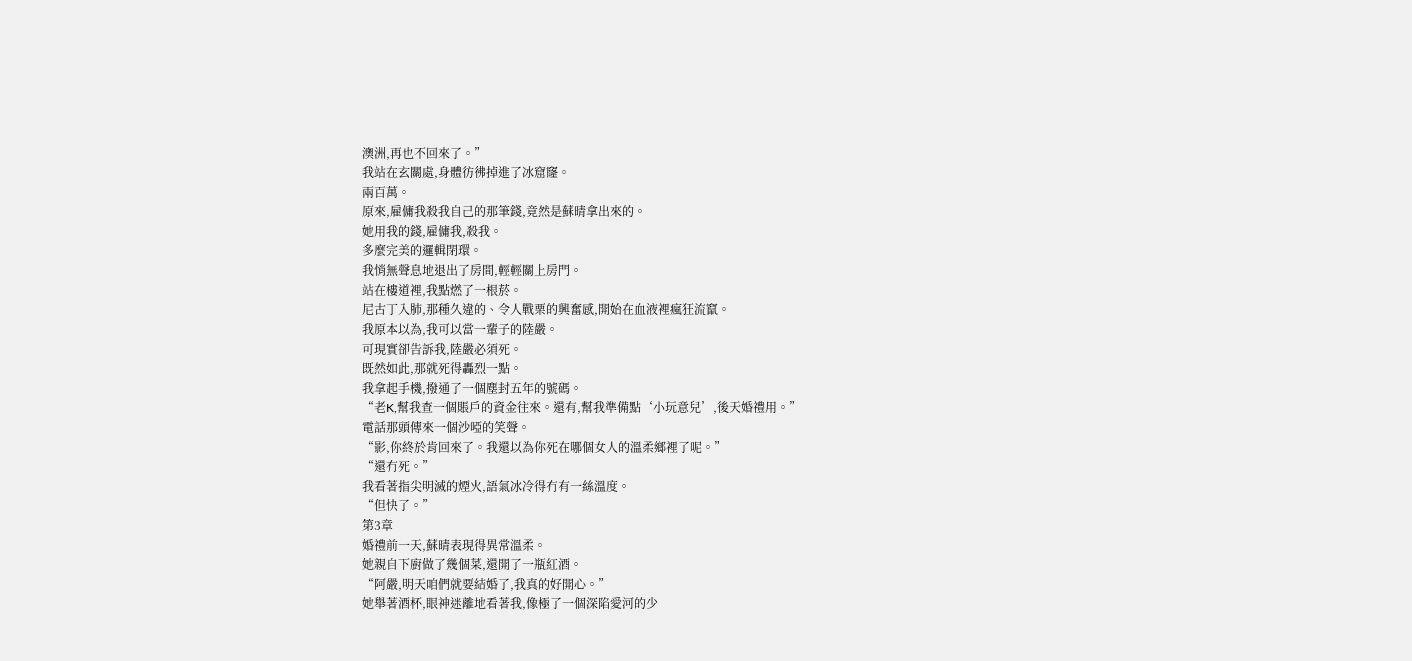澳洲,再也不回來了。”
我站在玄關處,身體彷彿掉進了冰窟窿。
兩百萬。
原來,雇傭我殺我自己的那筆錢,竟然是蘇晴拿出來的。
她用我的錢,雇傭我,殺我。
多麼完美的邏輯閉環。
我悄無聲息地退出了房間,輕輕關上房門。
站在樓道裡,我點燃了一根菸。
尼古丁入肺,那種久違的、令人戰栗的興奮感,開始在血液裡瘋狂流竄。
我原本以為,我可以當一輩子的陸嚴。
可現實卻告訴我,陸嚴必須死。
既然如此,那就死得轟烈一點。
我拿起手機,撥通了一個塵封五年的號碼。
“老K,幫我查一個賬戶的資金往來。還有,幫我準備點‘小玩意兒’,後天婚禮用。”
電話那頭傳來一個沙啞的笑聲。
“影,你終於肯回來了。我還以為你死在哪個女人的溫柔鄉裡了呢。”
“還冇死。”
我看著指尖明滅的煙火,語氣冰冷得冇有一絲溫度。
“但快了。”
第3章
婚禮前一天,蘇晴表現得異常溫柔。
她親自下廚做了幾個菜,還開了一瓶紅酒。
“阿嚴,明天咱們就要結婚了,我真的好開心。”
她舉著酒杯,眼神迷離地看著我,像極了一個深陷愛河的少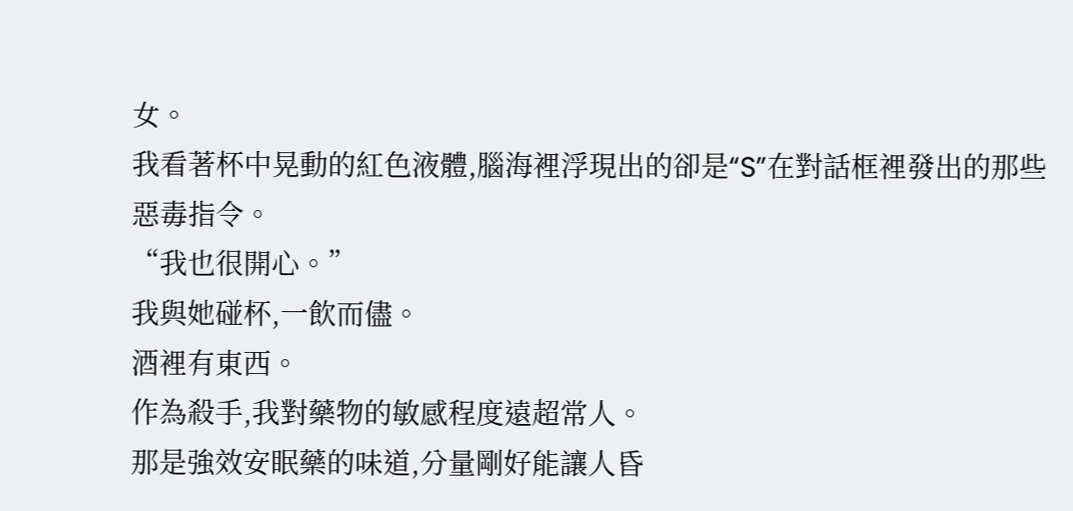女。
我看著杯中晃動的紅色液體,腦海裡浮現出的卻是“S”在對話框裡發出的那些惡毒指令。
“我也很開心。”
我與她碰杯,一飲而儘。
酒裡有東西。
作為殺手,我對藥物的敏感程度遠超常人。
那是強效安眠藥的味道,分量剛好能讓人昏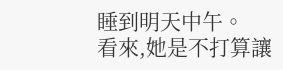睡到明天中午。
看來,她是不打算讓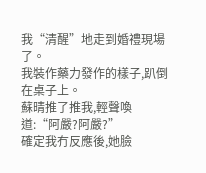我“清醒”地走到婚禮現場了。
我裝作藥力發作的樣子,趴倒在桌子上。
蘇晴推了推我,輕聲喚道:“阿嚴?阿嚴?”
確定我冇反應後,她臉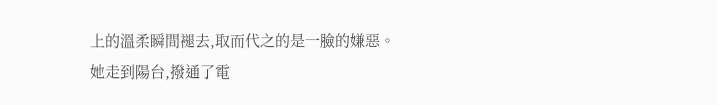上的溫柔瞬間褪去,取而代之的是一臉的嫌惡。
她走到陽台,撥通了電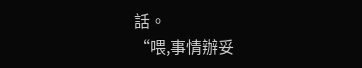話。
“喂,事情辦妥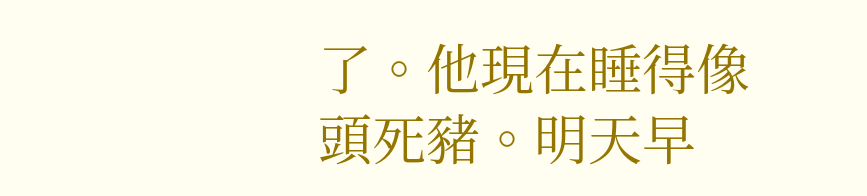了。他現在睡得像頭死豬。明天早